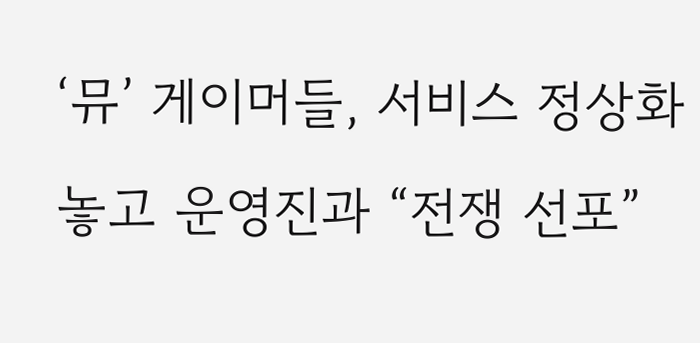‘뮤’ 게이머들, 서비스 정상화 놓고 운영진과 “전쟁 선포”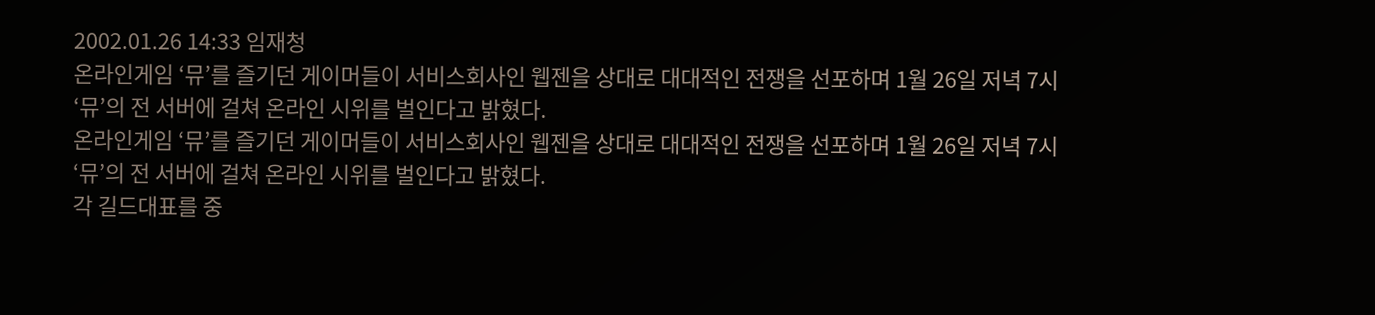2002.01.26 14:33 임재청
온라인게임 ‘뮤’를 즐기던 게이머들이 서비스회사인 웹젠을 상대로 대대적인 전쟁을 선포하며 1월 26일 저녁 7시 ‘뮤’의 전 서버에 걸쳐 온라인 시위를 벌인다고 밝혔다.
온라인게임 ‘뮤’를 즐기던 게이머들이 서비스회사인 웹젠을 상대로 대대적인 전쟁을 선포하며 1월 26일 저녁 7시 ‘뮤’의 전 서버에 걸쳐 온라인 시위를 벌인다고 밝혔다.
각 길드대표를 중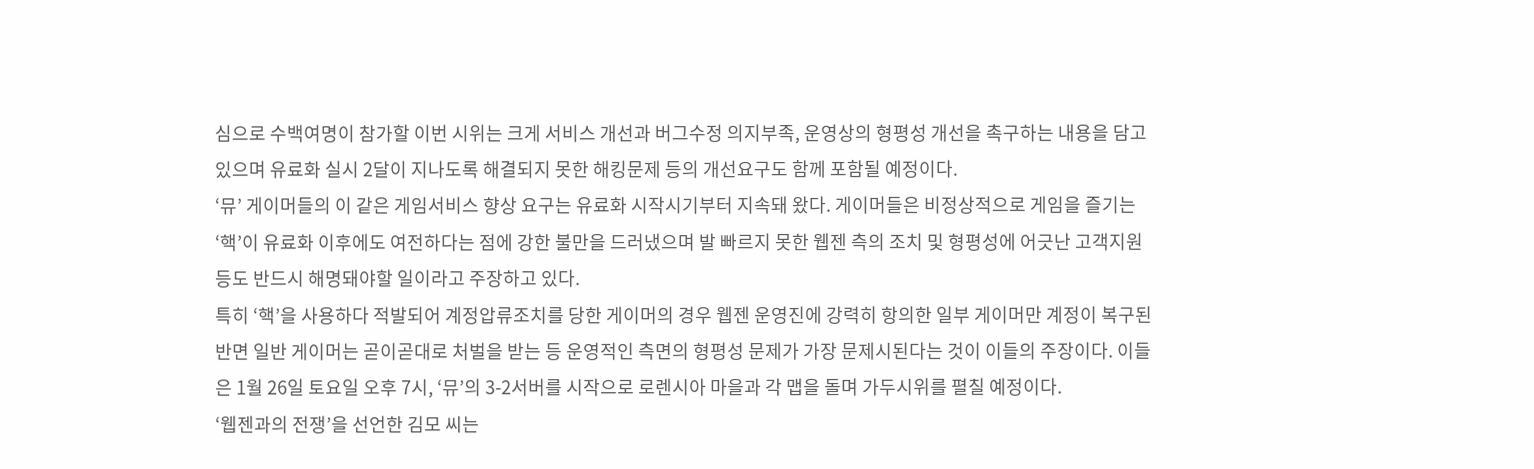심으로 수백여명이 참가할 이번 시위는 크게 서비스 개선과 버그수정 의지부족, 운영상의 형평성 개선을 촉구하는 내용을 담고 있으며 유료화 실시 2달이 지나도록 해결되지 못한 해킹문제 등의 개선요구도 함께 포함될 예정이다.
‘뮤’ 게이머들의 이 같은 게임서비스 향상 요구는 유료화 시작시기부터 지속돼 왔다. 게이머들은 비정상적으로 게임을 즐기는 ‘핵’이 유료화 이후에도 여전하다는 점에 강한 불만을 드러냈으며 발 빠르지 못한 웹젠 측의 조치 및 형평성에 어긋난 고객지원 등도 반드시 해명돼야할 일이라고 주장하고 있다.
특히 ‘핵’을 사용하다 적발되어 계정압류조치를 당한 게이머의 경우 웹젠 운영진에 강력히 항의한 일부 게이머만 계정이 복구된 반면 일반 게이머는 곧이곧대로 처벌을 받는 등 운영적인 측면의 형평성 문제가 가장 문제시된다는 것이 이들의 주장이다. 이들은 1월 26일 토요일 오후 7시, ‘뮤’의 3-2서버를 시작으로 로렌시아 마을과 각 맵을 돌며 가두시위를 펼칠 예정이다.
‘웹젠과의 전쟁’을 선언한 김모 씨는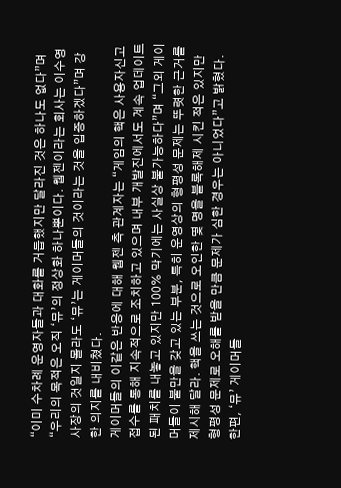“이미 수차례 운영자들과 대화를 거듭했지만 달라진 것은 하나도 없다”며 “우리의 목적은 오직 ‘뮤’의 정상화 하나뿐이다. 웹젠이라는 회사는 이수영 사장의 것일지 몰라도 ‘뮤’는 게이머들의 것이라는 것을 입증하겠다”며 강한 의지를 내비쳤다.
게이머들의 이같은 반응에 대해 웹젠 측 관계자는 “게임의 핵은 사용자신고접수를 통해 지속적으로 조치하고 있으며 내부 개발진에서도 계속 업데이트 된 패치를 내놓고 있지만 100% 막기에는 사실상 불가능하다”며 “그외 게이머들이 불만을 갖고 있는 부분, 특히 운영상의 형평성 문제는 뚜렷한 근거를 제시해 달라. 핵을 쓰는 것으로 오인한 몇 명을 블록해제 시킨 적은 있지만 형평성 문제로 오해를 받을 만큼 문제가 심한 경우는 아니었다”고 밝혔다.
한편, ‘뮤’ 게이머들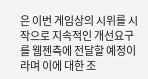은 이번 게임상의 시위를 시작으로 지속적인 개선요구를 웹젠측에 전달할 예정이라며 이에 대한 조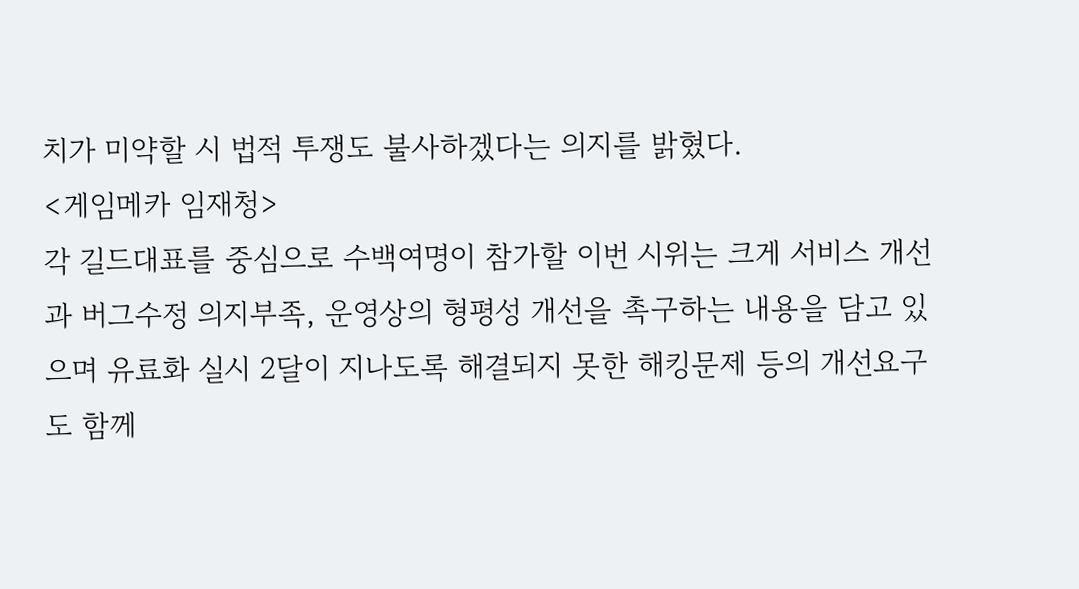치가 미약할 시 법적 투쟁도 불사하겠다는 의지를 밝혔다.
<게임메카 임재청>
각 길드대표를 중심으로 수백여명이 참가할 이번 시위는 크게 서비스 개선과 버그수정 의지부족, 운영상의 형평성 개선을 촉구하는 내용을 담고 있으며 유료화 실시 2달이 지나도록 해결되지 못한 해킹문제 등의 개선요구도 함께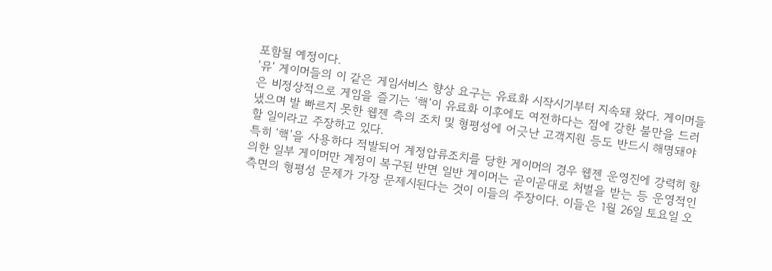포함될 예정이다.
‘뮤’ 게이머들의 이 같은 게임서비스 향상 요구는 유료화 시작시기부터 지속돼 왔다. 게이머들은 비정상적으로 게임을 즐기는 ‘핵’이 유료화 이후에도 여전하다는 점에 강한 불만을 드러냈으며 발 빠르지 못한 웹젠 측의 조치 및 형평성에 어긋난 고객지원 등도 반드시 해명돼야할 일이라고 주장하고 있다.
특히 ‘핵’을 사용하다 적발되어 계정압류조치를 당한 게이머의 경우 웹젠 운영진에 강력히 항의한 일부 게이머만 계정이 복구된 반면 일반 게이머는 곧이곧대로 처벌을 받는 등 운영적인 측면의 형평성 문제가 가장 문제시된다는 것이 이들의 주장이다. 이들은 1월 26일 토요일 오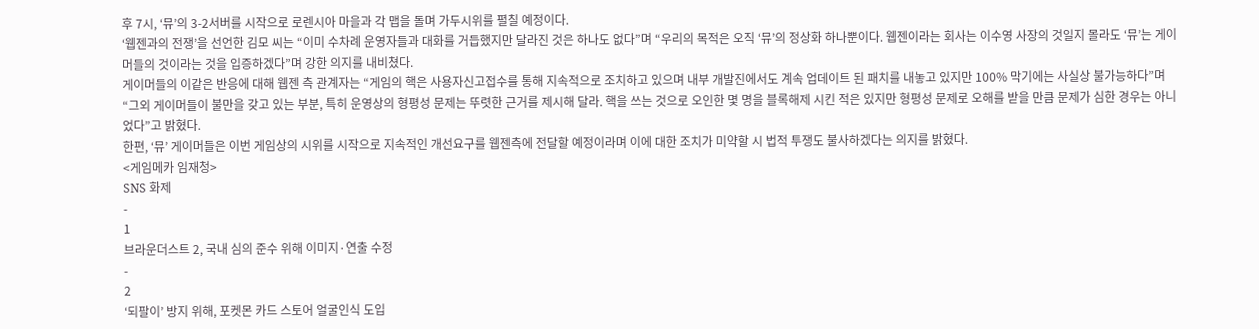후 7시, ‘뮤’의 3-2서버를 시작으로 로렌시아 마을과 각 맵을 돌며 가두시위를 펼칠 예정이다.
‘웹젠과의 전쟁’을 선언한 김모 씨는 “이미 수차례 운영자들과 대화를 거듭했지만 달라진 것은 하나도 없다”며 “우리의 목적은 오직 ‘뮤’의 정상화 하나뿐이다. 웹젠이라는 회사는 이수영 사장의 것일지 몰라도 ‘뮤’는 게이머들의 것이라는 것을 입증하겠다”며 강한 의지를 내비쳤다.
게이머들의 이같은 반응에 대해 웹젠 측 관계자는 “게임의 핵은 사용자신고접수를 통해 지속적으로 조치하고 있으며 내부 개발진에서도 계속 업데이트 된 패치를 내놓고 있지만 100% 막기에는 사실상 불가능하다”며 “그외 게이머들이 불만을 갖고 있는 부분, 특히 운영상의 형평성 문제는 뚜렷한 근거를 제시해 달라. 핵을 쓰는 것으로 오인한 몇 명을 블록해제 시킨 적은 있지만 형평성 문제로 오해를 받을 만큼 문제가 심한 경우는 아니었다”고 밝혔다.
한편, ‘뮤’ 게이머들은 이번 게임상의 시위를 시작으로 지속적인 개선요구를 웹젠측에 전달할 예정이라며 이에 대한 조치가 미약할 시 법적 투쟁도 불사하겠다는 의지를 밝혔다.
<게임메카 임재청>
SNS 화제
-
1
브라운더스트 2, 국내 심의 준수 위해 이미지·연출 수정
-
2
‘되팔이’ 방지 위해, 포켓몬 카드 스토어 얼굴인식 도입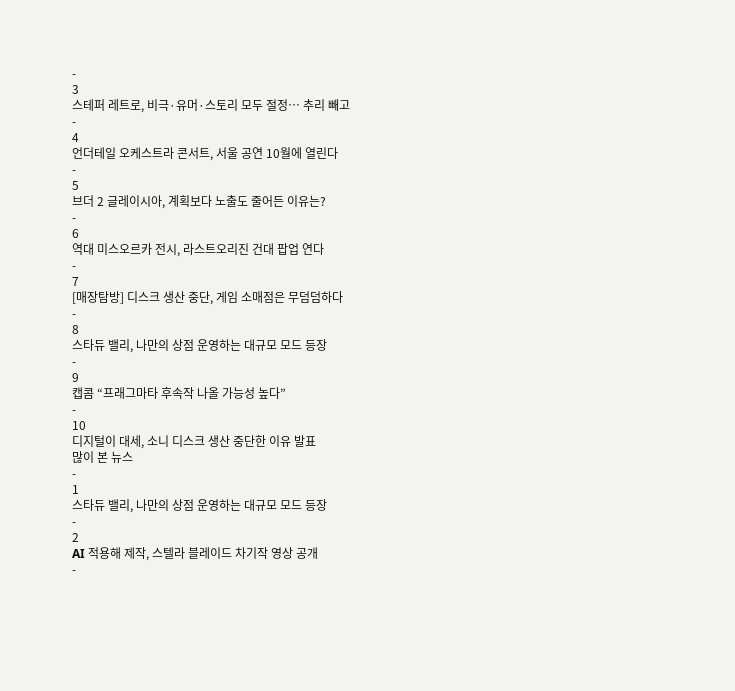-
3
스테퍼 레트로, 비극·유머·스토리 모두 절정… 추리 빼고
-
4
언더테일 오케스트라 콘서트, 서울 공연 10월에 열린다
-
5
브더 2 글레이시아, 계획보다 노출도 줄어든 이유는?
-
6
역대 미스오르카 전시, 라스트오리진 건대 팝업 연다
-
7
[매장탐방] 디스크 생산 중단, 게임 소매점은 무덤덤하다
-
8
스타듀 밸리, 나만의 상점 운영하는 대규모 모드 등장
-
9
캡콤 “프래그마타 후속작 나올 가능성 높다”
-
10
디지털이 대세, 소니 디스크 생산 중단한 이유 발표
많이 본 뉴스
-
1
스타듀 밸리, 나만의 상점 운영하는 대규모 모드 등장
-
2
AI 적용해 제작, 스텔라 블레이드 차기작 영상 공개
-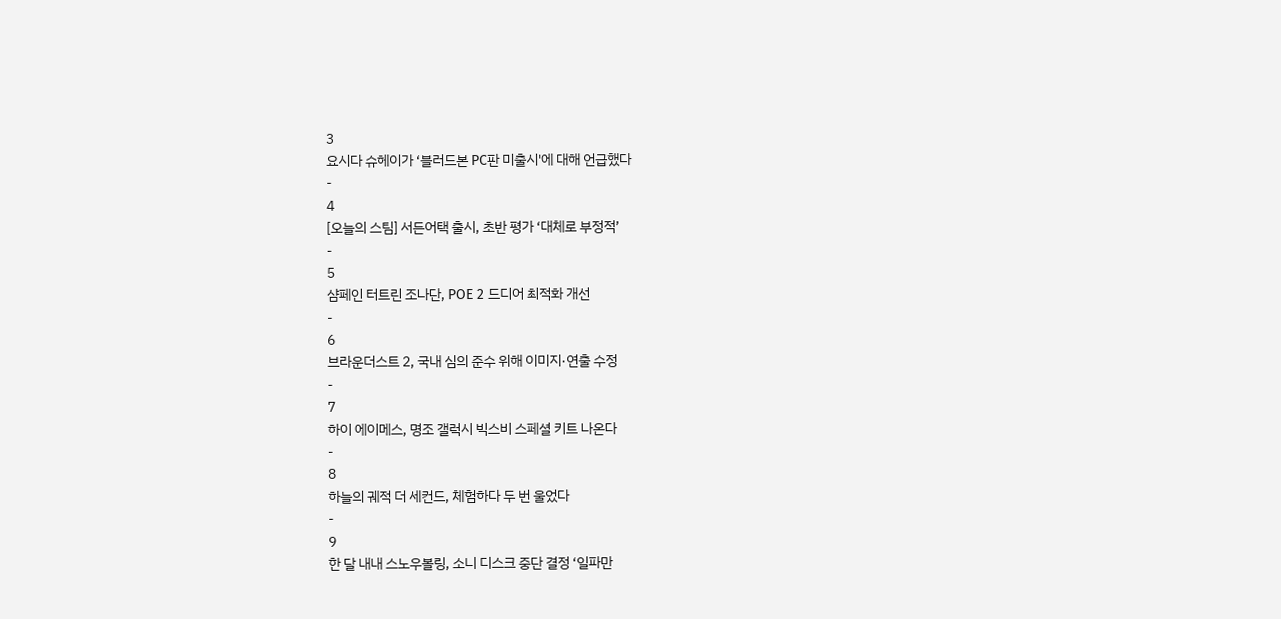3
요시다 슈헤이가 ‘블러드본 PC판 미출시'에 대해 언급했다
-
4
[오늘의 스팀] 서든어택 출시, 초반 평가 ‘대체로 부정적’
-
5
샴페인 터트린 조나단, POE 2 드디어 최적화 개선
-
6
브라운더스트 2, 국내 심의 준수 위해 이미지·연출 수정
-
7
하이 에이메스, 명조 갤럭시 빅스비 스페셜 키트 나온다
-
8
하늘의 궤적 더 세컨드, 체험하다 두 번 울었다
-
9
한 달 내내 스노우볼링, 소니 디스크 중단 결정 ‘일파만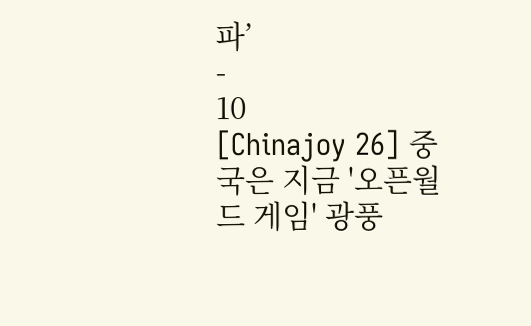파’
-
10
[Chinajoy 26] 중국은 지금 '오픈월드 게임' 광풍